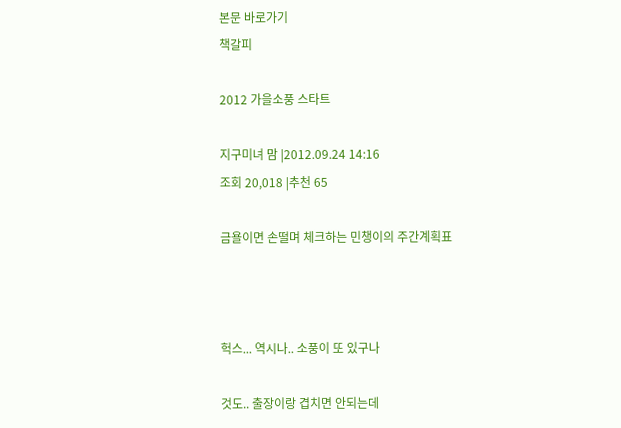본문 바로가기
책갈피

2012 가을소풍 스타트

지구미녀 맘 |2012.09.24 14:16
조회 20,018 |추천 65

금욜이면 손떨며 체크하는 민챙이의 주간계획표



헉스... 역시나.. 소풍이 또 있구나

것도.. 출장이랑 겹치면 안되는데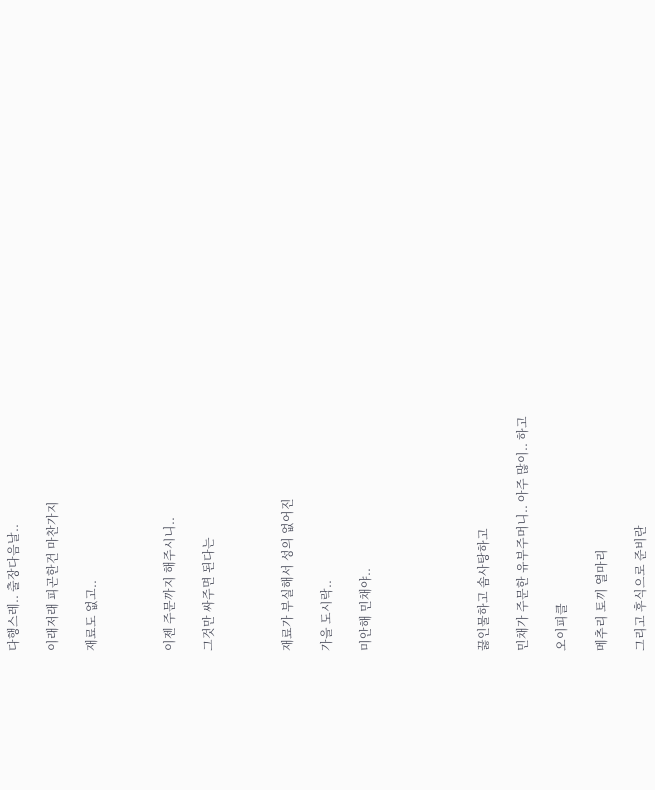다행스레.. 출장다음날..

이래저래 피곤한건 마찬가지

재료도 없고..



이젠 주문까지 해주시니..

그것만 싸주면 된다는



재료가 부실해서 성의 없어진

가을 도시락..

미안해 민채야..





끓인물하고 솜사탕하고

민채가 주문한 유부주머니.. 아주 많이.. 하고

오이피클

메추리 토끼 열마리

그리고 후식으로 준비란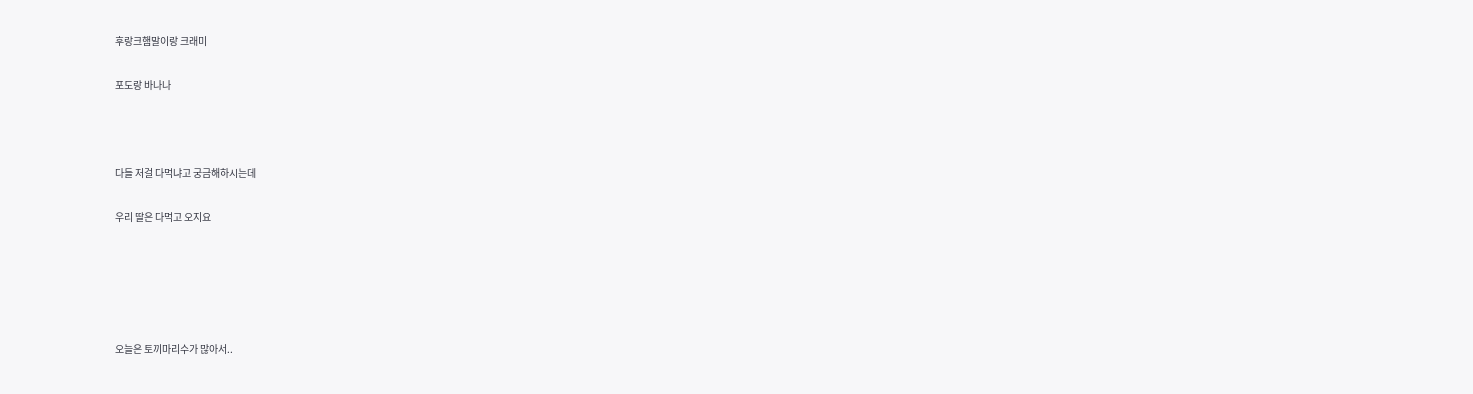후랑크햄말이랑 크래미

포도랑 바나나



다들 저걸 다먹냐고 궁금해하시는데

우리 딸은 다먹고 오지요





오늘은 토끼마리수가 많아서..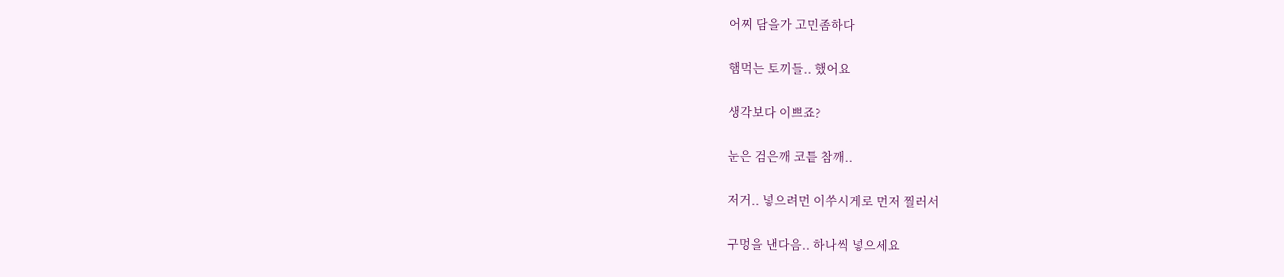어찌 담을가 고민좀하다

햄먹는 토끼들.. 했어요

생각보다 이쁘죠?

눈은 검은깨 코틑 참깨..

저거.. 넣으려먼 이쑤시게로 먼저 찔러서

구멍을 낸다음.. 하나씩 넣으세요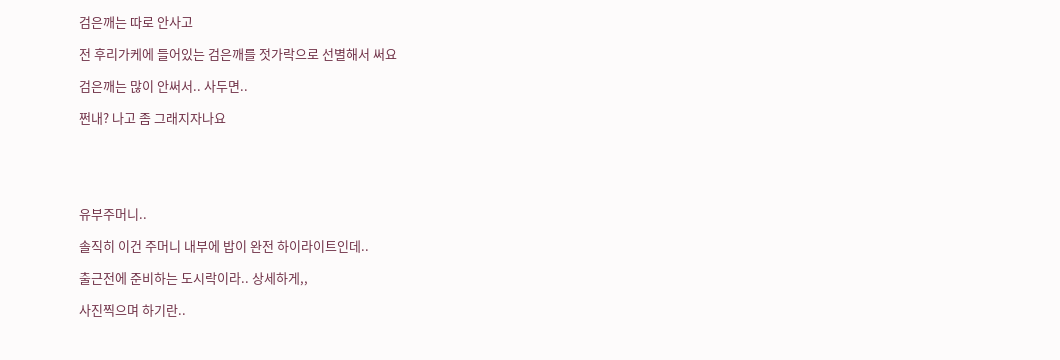검은깨는 따로 안사고

전 후리가케에 들어있는 검은깨를 젓가락으로 선별해서 써요

검은깨는 많이 안써서.. 사두면..

쩐내? 나고 좀 그래지자나요





유부주머니..

솔직히 이건 주머니 내부에 밥이 완전 하이라이트인데..

출근전에 준비하는 도시락이라.. 상세하게,,

사진찍으며 하기란..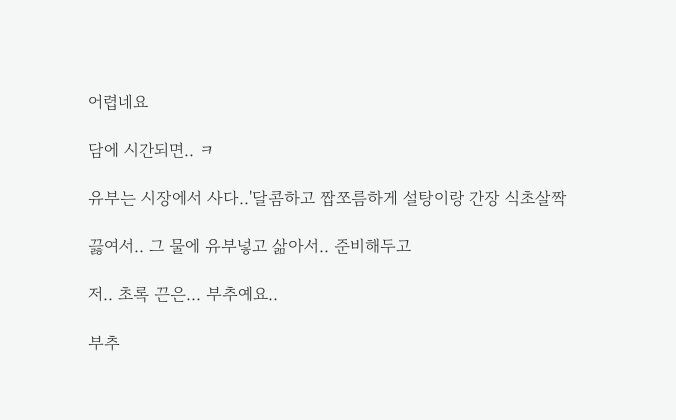어렵네요

담에 시간되면.. ㅋ

유부는 시장에서 사다..'달콤하고 짭쪼름하게 설탕이랑 간장 식초살짝

끓여서.. 그 물에 유부넣고 삶아서.. 준비해두고

저.. 초록 끈은... 부추예요..

부추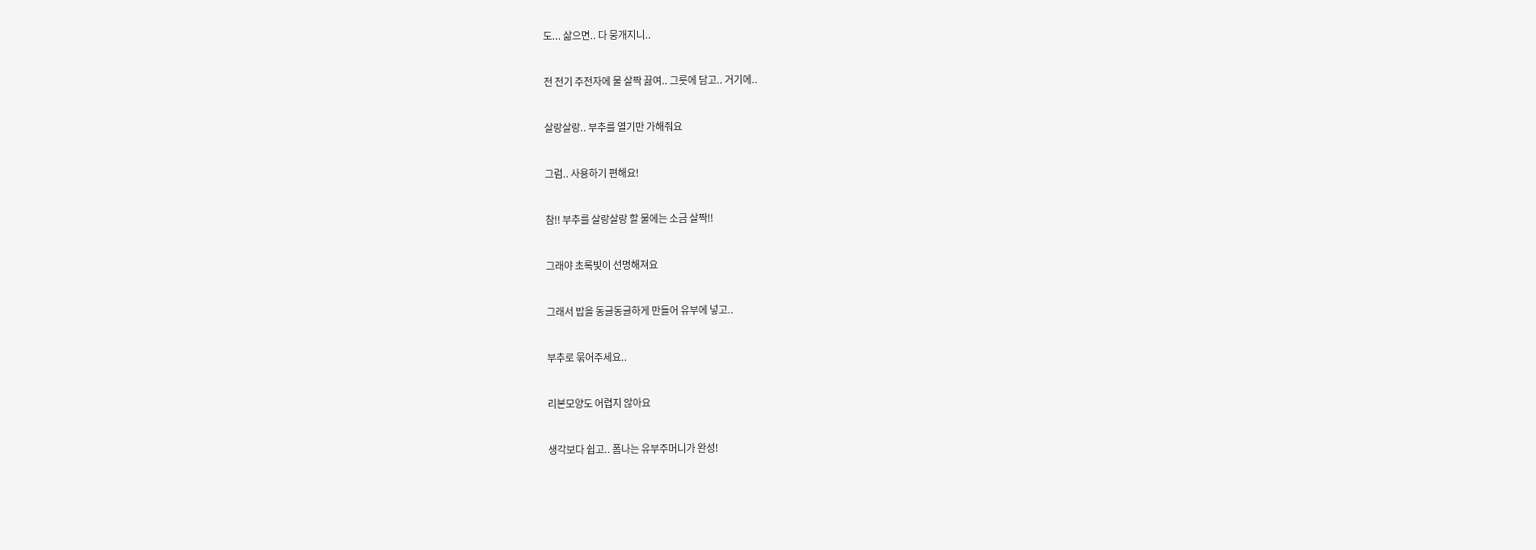도... 삶으면.. 다 뭉개지니..

전 전기 주전자에 물 살짝 끓여.. 그릇에 담고.. 거기에..

살랑살랑.. 부추를 열기만 가해줘요

그럼.. 사용하기 편해요!

참!! 부추를 살랑살랑 할 물에는 소금 살짝!!

그래야 초록빛이 선명해져요

그래서 밥을 동글동글하게 만들어 유부에 넣고..

부추로 묶어주세요..

리본모양도 어렵지 않아요

생각보다 쉽고.. 폼나는 유부주머니가 완성!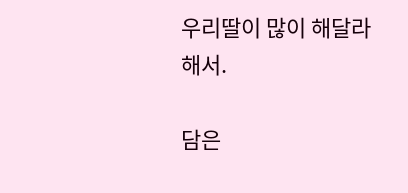우리딸이 많이 해달라해서.

담은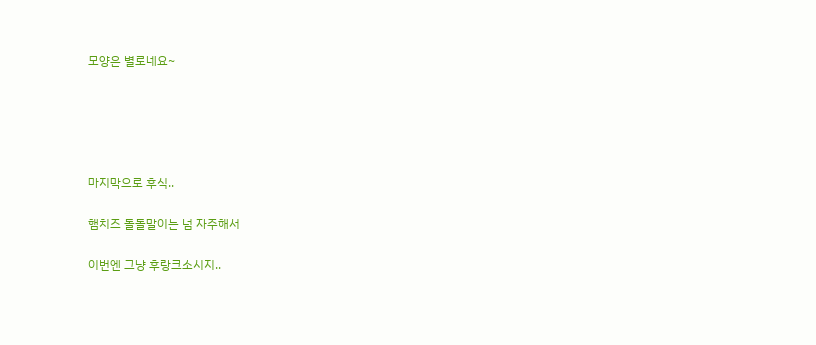모양은 별로네요~





마지막으로 후식..

햄치즈 돌돌말이는 넘 자주해서

이번엔 그냥 후랑크소시지..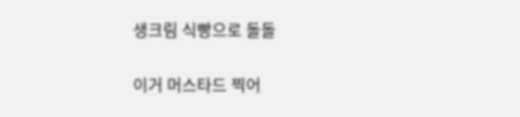생크림 식빵으로 돌돌

이거 머스타드 찍어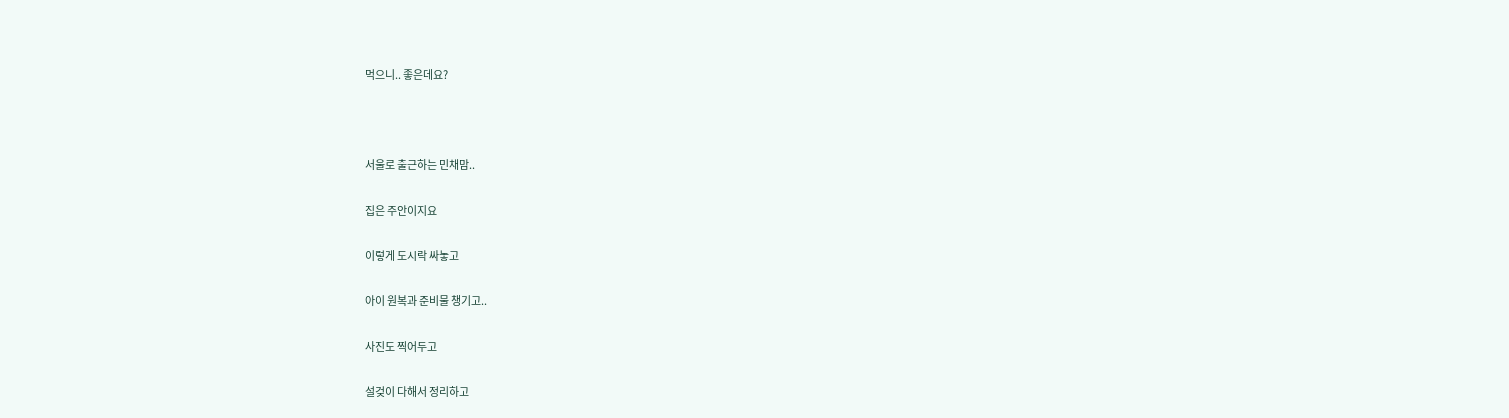먹으니.. 좋은데요?



서울로 출근하는 민채맘..

집은 주안이지요

이렇게 도시락 싸놓고

아이 원복과 준비물 챙기고..

사진도 찍어두고

설겆이 다해서 정리하고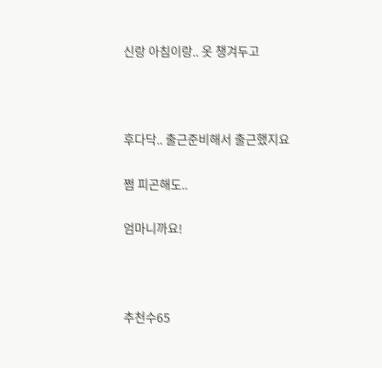신랑 아침이랑.. 옷 챙겨두고



후다닥.. 출근준비해서 출근했지요

쩜 피곤해도..

엄마니까요!



추천수65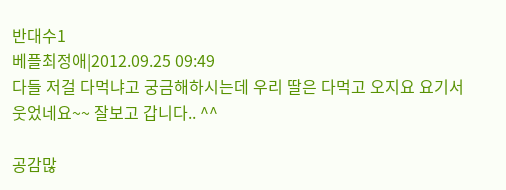반대수1
베플최정애|2012.09.25 09:49
다들 저걸 다먹냐고 궁금해하시는데 우리 딸은 다먹고 오지요 요기서 웃었네요~~ 잘보고 갑니다.. ^^

공감많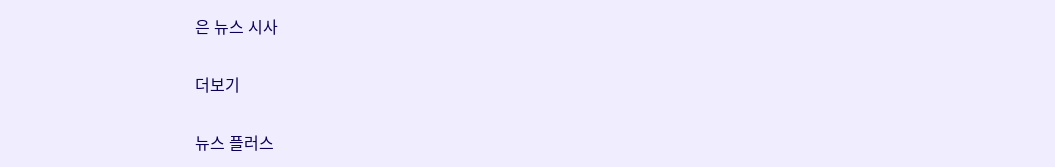은 뉴스 시사

더보기

뉴스 플러스